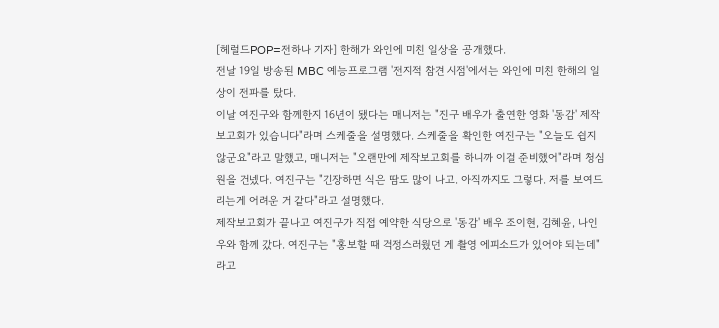[헤럴드POP=전하나 기자] 한해가 와인에 미친 일상을 공개했다.
전날 19일 방송된 MBC 예능프로그램 '전지적 참견 시점'에서는 와인에 미친 한해의 일상이 전파를 탔다.
이날 여진구와 함께한지 16년이 됐다는 매니저는 "진구 배우가 출연한 영화 '동감' 제작보고회가 있습니다"라며 스케줄을 설명했다. 스케줄을 확인한 여진구는 "오늘도 쉽지 않군요"라고 말했고, 매니저는 "오랜만에 제작보고회를 하니까 이걸 준비했어"라며 청심원을 건넸다. 여진구는 "긴장하면 식은 땀도 많이 나고. 아직까지도 그렇다. 저를 보여드리는게 어려운 거 같다"라고 설명했다.
제작보고회가 끝나고 여진구가 직접 예약한 식당으로 '동감' 배우 조이현, 김혜윤, 나인우와 함께 갔다. 여진구는 "홍보할 때 걱정스러웠던 게 촬영 에피소드가 있어야 되는데"라고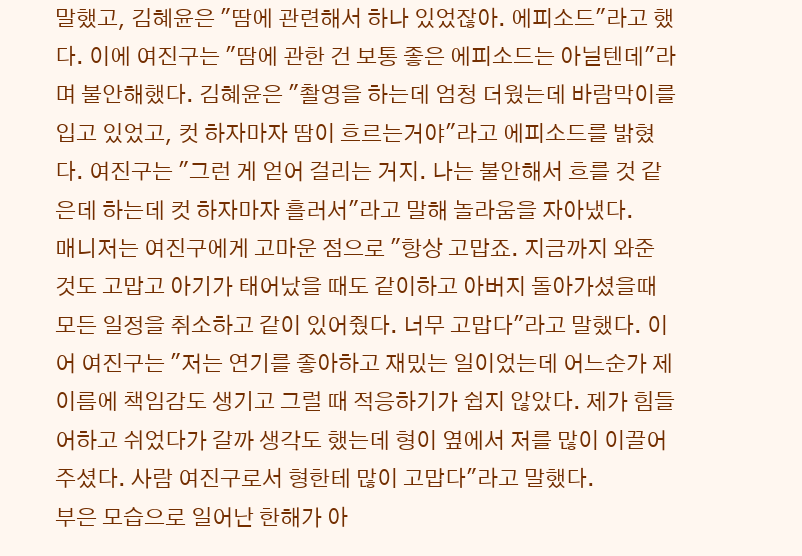말했고, 김혜윤은 "땀에 관련해서 하나 있었잖아. 에피소드"라고 했다. 이에 여진구는 "땀에 관한 건 보통 좋은 에피소드는 아닐텐데"라며 불안해했다. 김혜윤은 "촬영을 하는데 엄청 더웠는데 바람막이를 입고 있었고, 컷 하자마자 땀이 흐르는거야"라고 에피소드를 밝혔다. 여진구는 "그런 게 얻어 걸리는 거지. 나는 불안해서 흐를 것 같은데 하는데 컷 하자마자 흘러서"라고 말해 놀라움을 자아냈다.
매니저는 여진구에게 고마운 점으로 "항상 고맙죠. 지금까지 와준 것도 고맙고 아기가 태어났을 때도 같이하고 아버지 돌아가셨을때 모든 일정을 취소하고 같이 있어줬다. 너무 고맙다"라고 말했다. 이어 여진구는 "저는 연기를 좋아하고 재밌는 일이었는데 어느순가 제 이름에 책임감도 생기고 그럴 때 적응하기가 쉽지 않았다. 제가 힘들어하고 쉬었다가 갈까 생각도 했는데 형이 옆에서 저를 많이 이끌어 주셨다. 사람 여진구로서 형한테 많이 고맙다"라고 말했다.
부은 모습으로 일어난 한해가 아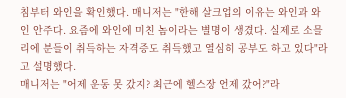침부터 와인을 확인했다. 매니저는 "한해 살크업의 이유는 와인과 와인 안주다. 요즘에 와인에 미친 놈이라는 별명이 생겼다. 실제로 소믈리에 분들이 취득하는 자격증도 취득했고 열심히 공부도 하고 있다"라고 설명했다.
매니저는 "어제 운동 못 갔지? 최근에 헬스장 언제 갔어?"라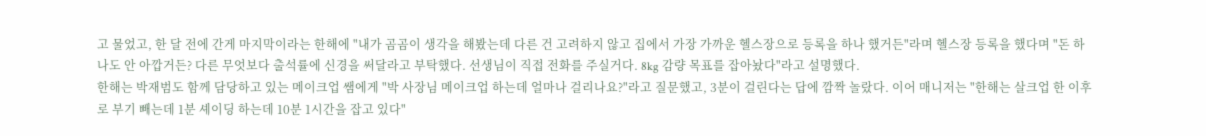고 물었고, 한 달 전에 간게 마지막이라는 한해에 "내가 곰곰이 생각을 해봤는데 다른 건 고려하지 않고 집에서 가장 가까운 헬스장으로 등록을 하나 했거든"라며 헬스장 등록을 했다며 "돈 하나도 안 아깝거든? 다른 무엇보다 출석률에 신경을 써달라고 부탁했다. 선생님이 직접 전화를 주실거다. 8kg 감량 목표를 잡아놨다"라고 설명했다.
한해는 박재범도 함께 담당하고 있는 메이크업 쌤에게 "박 사장님 메이크업 하는데 얼마나 걸리나요?"라고 질문했고, 3분이 걸린다는 답에 깜짝 놀랐다. 이어 매니저는 "한해는 살크업 한 이후로 부기 빼는데 1분 셰이딩 하는데 10분 1시간을 잡고 있다"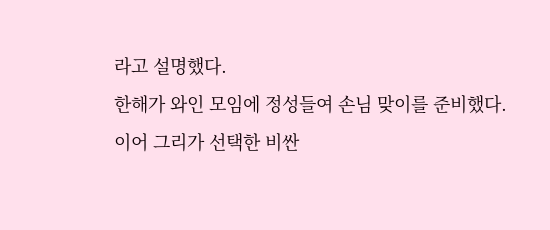라고 설명했다.
한해가 와인 모임에 정성들여 손님 맞이를 준비했다. 이어 그리가 선택한 비싼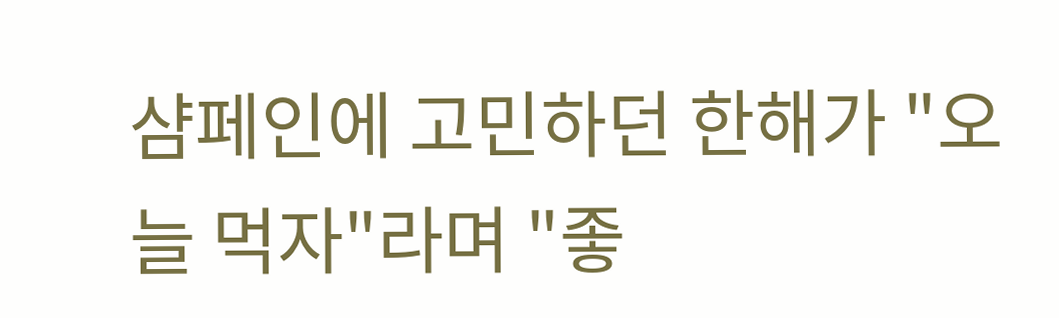샴페인에 고민하던 한해가 "오늘 먹자"라며 "좋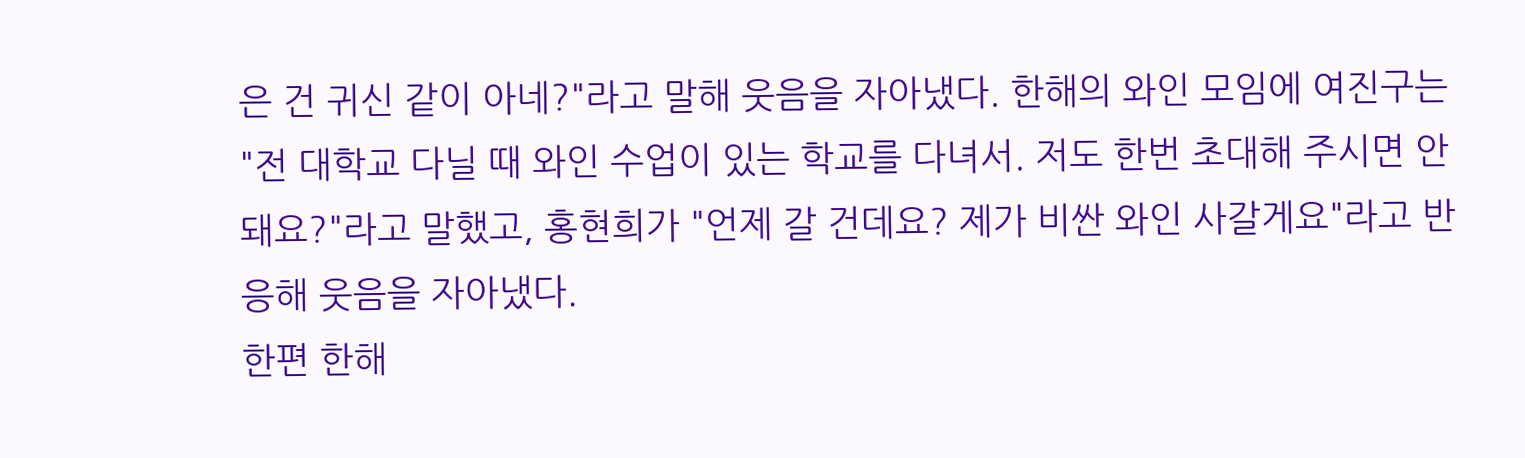은 건 귀신 같이 아네?"라고 말해 웃음을 자아냈다. 한해의 와인 모임에 여진구는 "전 대학교 다닐 때 와인 수업이 있는 학교를 다녀서. 저도 한번 초대해 주시면 안돼요?"라고 말했고, 홍현희가 "언제 갈 건데요? 제가 비싼 와인 사갈게요"라고 반응해 웃음을 자아냈다.
한편 한해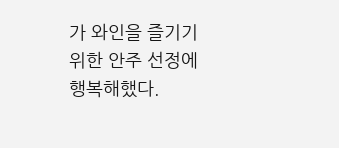가 와인을 즐기기 위한 안주 선정에 행복해했다.